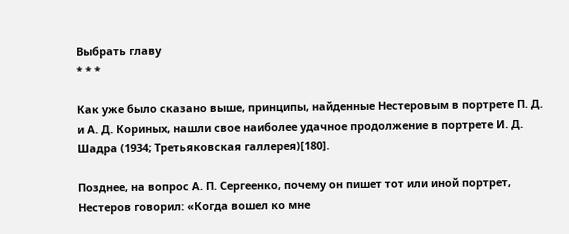Выбрать главу
* * *

Как уже было сказано выше, принципы, найденные Нестеровым в портрете П. Д. и А. Д. Кориных, нашли свое наиболее удачное продолжение в портрете И. Д. Шадра (1934; Третьяковская галлерея)[180].

Позднее, на вопрос А. П. Сергеенко, почему он пишет тот или иной портрет, Нестеров говорил: «Когда вошел ко мне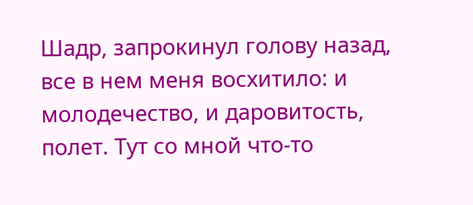Шадр, запрокинул голову назад, все в нем меня восхитило: и молодечество, и даровитость, полет. Тут со мной что-то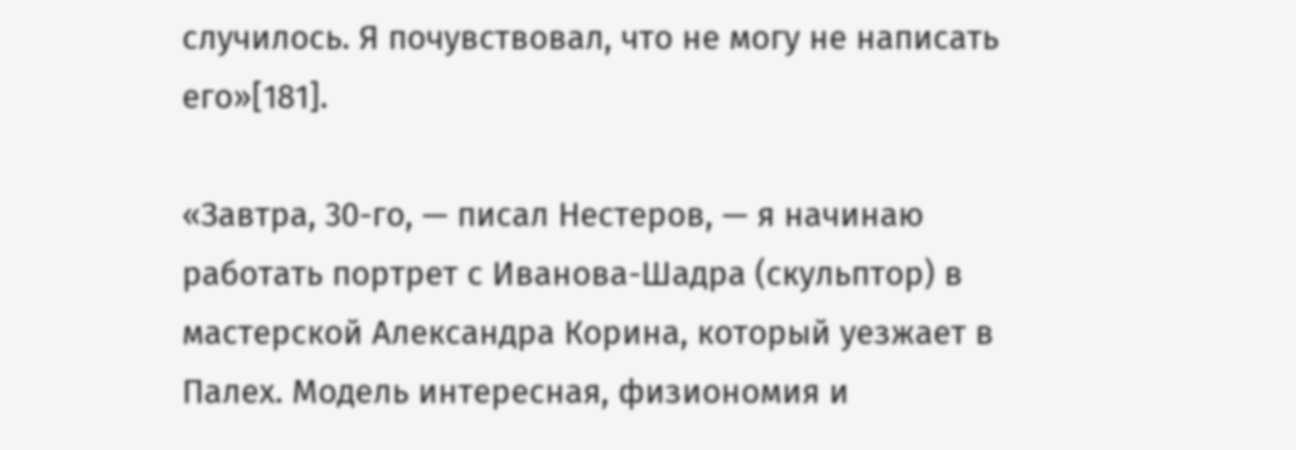случилось. Я почувствовал, что не могу не написать его»[181].

«Завтра, 30-го, — писал Нестеров, — я начинаю работать портрет с Иванова-Шадра (скульптор) в мастерской Александра Корина, который уезжает в Палех. Модель интересная, физиономия и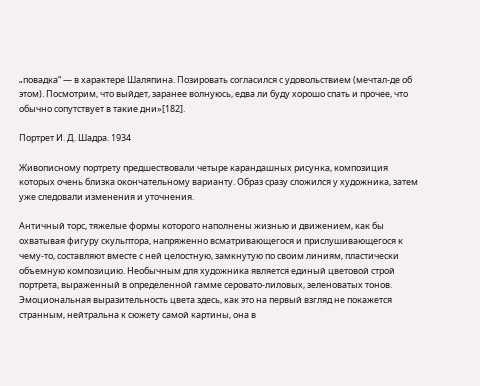„повадка“ — в характере Шаляпина. Позировать согласился с удовольствием (мечтал-де об этом). Посмотрим, что выйдет, заранее волнуюсь, едва ли буду хорошо спать и прочее, что обычно сопутствует в такие дни»[182].

Портрет И. Д. Шадра. 1934

Живописному портрету предшествовали четыре карандашных рисунка, композиция которых очень близка окончательному варианту. Образ сразу сложился у художника, затем уже следовали изменения и уточнения.

Античный торс, тяжелые формы которого наполнены жизнью и движением, как бы охватывая фигуру скульптора, напряженно всматривающегося и прислушивающегося к чему-то, составляют вместе с ней целостную, замкнутую по своим линиям, пластически объемную композицию. Необычным для художника является единый цветовой строй портрета, выраженный в определенной гамме серовато-лиловых, зеленоватых тонов. Эмоциональная выразительность цвета здесь, как это на первый взгляд не покажется странным, нейтральна к сюжету самой картины, она в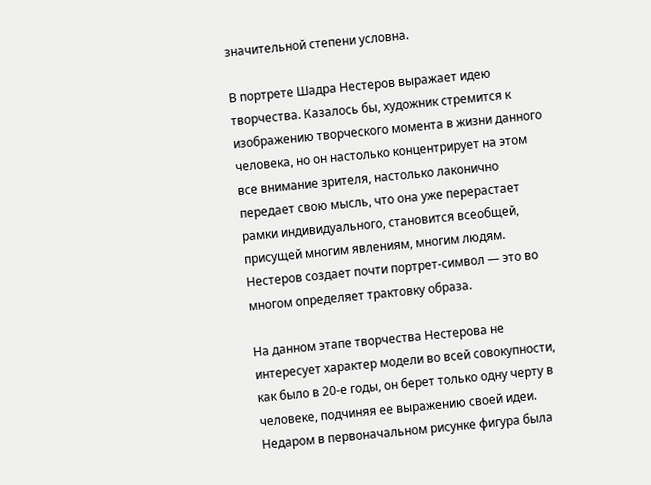значительной степени условна.

В портрете Шадра Нестеров выражает идею творчества. Казалось бы, художник стремится к изображению творческого момента в жизни данного человека, но он настолько концентрирует на этом все внимание зрителя, настолько лаконично передает свою мысль, что она уже перерастает рамки индивидуального, становится всеобщей, присущей многим явлениям, многим людям. Нестеров создает почти портрет-символ — это во многом определяет трактовку образа.

На данном этапе творчества Нестерова не интересует характер модели во всей совокупности, как было в 20-е годы, он берет только одну черту в человеке, подчиняя ее выражению своей идеи. Недаром в первоначальном рисунке фигура была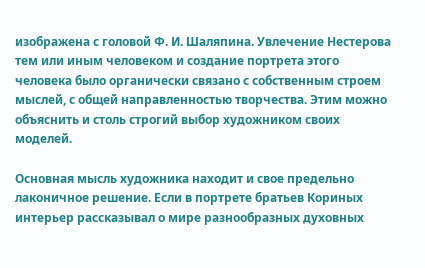изображена с головой Ф. И. Шаляпина. Увлечение Нестерова тем или иным человеком и создание портрета этого человека было органически связано с собственным строем мыслей, с общей направленностью творчества. Этим можно объяснить и столь строгий выбор художником своих моделей.

Основная мысль художника находит и свое предельно лаконичное решение. Если в портрете братьев Кориных интерьер рассказывал о мире разнообразных духовных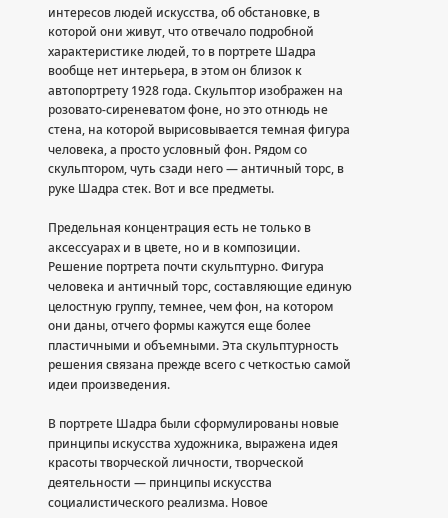интересов людей искусства, об обстановке, в которой они живут, что отвечало подробной характеристике людей, то в портрете Шадра вообще нет интерьера, в этом он близок к автопортрету 1928 года. Скульптор изображен на розовато-сиреневатом фоне, но это отнюдь не стена, на которой вырисовывается темная фигура человека, а просто условный фон. Рядом со скульптором, чуть сзади него — античный торс, в руке Шадра стек. Вот и все предметы.

Предельная концентрация есть не только в аксессуарах и в цвете, но и в композиции. Решение портрета почти скульптурно. Фигура человека и античный торс, составляющие единую целостную группу, темнее, чем фон, на котором они даны, отчего формы кажутся еще более пластичными и объемными. Эта скульптурность решения связана прежде всего с четкостью самой идеи произведения.

В портрете Шадра были сформулированы новые принципы искусства художника, выражена идея красоты творческой личности, творческой деятельности — принципы искусства социалистического реализма. Новое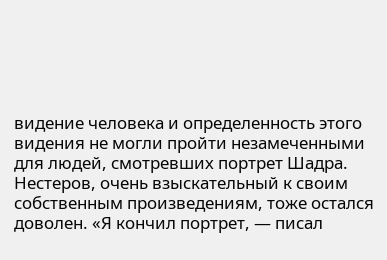видение человека и определенность этого видения не могли пройти незамеченными для людей, смотревших портрет Шадра. Нестеров, очень взыскательный к своим собственным произведениям, тоже остался доволен. «Я кончил портрет, — писал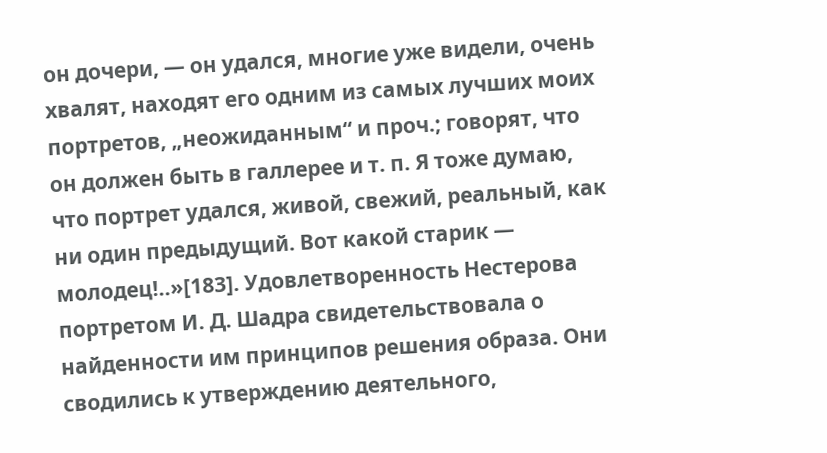он дочери, — он удался, многие уже видели, очень хвалят, находят его одним из самых лучших моих портретов, „неожиданным“ и проч.; говорят, что он должен быть в галлерее и т. п. Я тоже думаю, что портрет удался, живой, свежий, реальный, как ни один предыдущий. Вот какой старик — молодец!..»[183]. Удовлетворенность Нестерова портретом И. Д. Шадра свидетельствовала о найденности им принципов решения образа. Они сводились к утверждению деятельного,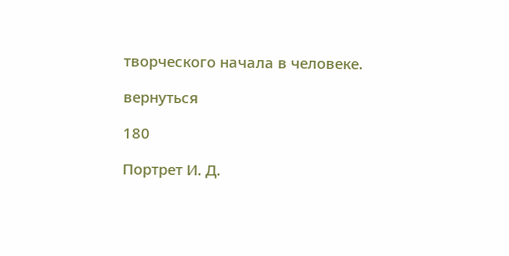творческого начала в человеке.

вернуться

180

Портрет И. Д.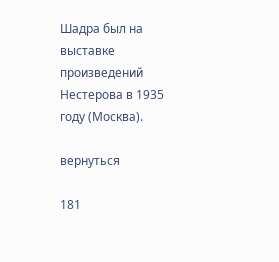Шадра был на выставке произведений Нестерова в 1935 году (Москва).

вернуться

181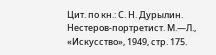Цит. по кн.: С. Н. Дурылин. Нестеров-портретист. М.—Л., «Искусство», 1949, стр. 175.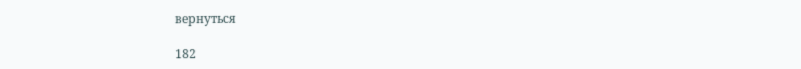вернуться

182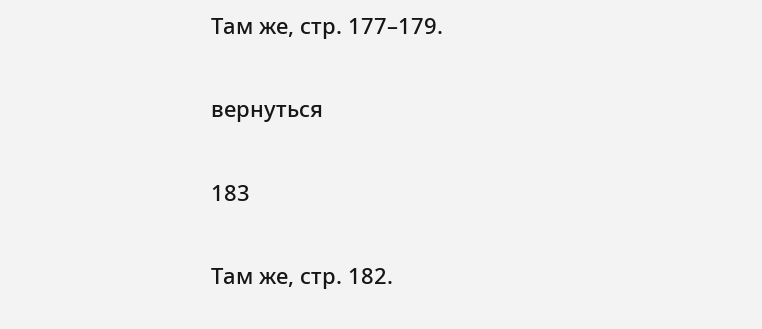Там же, стр. 177–179.

вернуться

183

Там же, стр. 182.